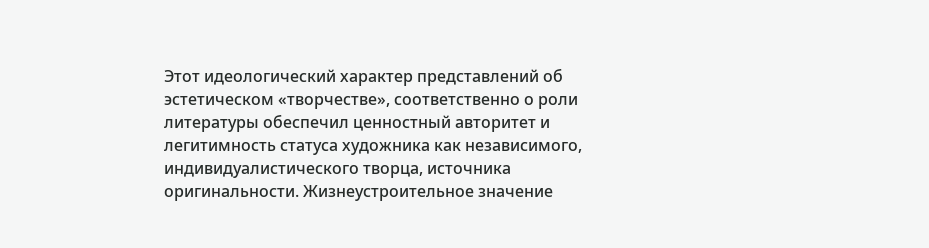Этот идеологический характер представлений об эстетическом «творчестве», соответственно о роли литературы обеспечил ценностный авторитет и легитимность статуса художника как независимого, индивидуалистического творца, источника оригинальности. Жизнеустроительное значение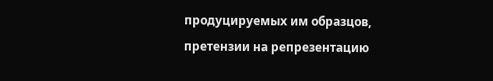продуцируемых им образцов, претензии на репрезентацию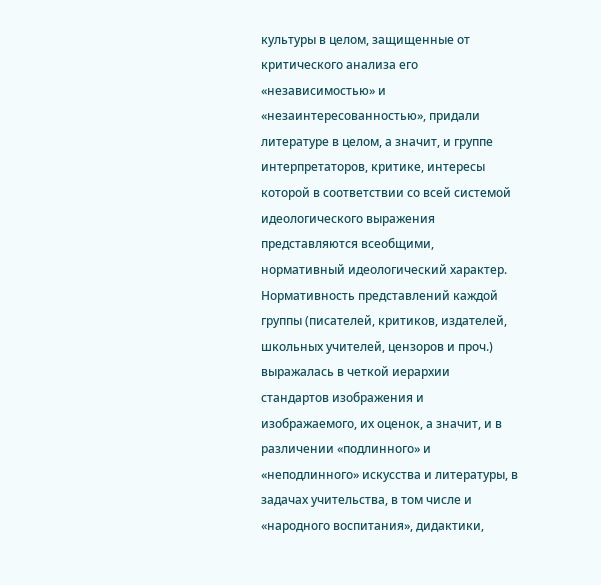культуры в целом, защищенные от критического анализа его «независимостью» и «незаинтересованностью», придали литературе в целом, а значит, и группе интерпретаторов, критике, интересы которой в соответствии со всей системой идеологического выражения представляются всеобщими, нормативный идеологический характер. Нормативность представлений каждой группы (писателей, критиков, издателей, школьных учителей, цензоров и проч.) выражалась в четкой иерархии стандартов изображения и изображаемого, их оценок, а значит, и в различении «подлинного» и «неподлинного» искусства и литературы, в задачах учительства, в том числе и «народного воспитания», дидактики,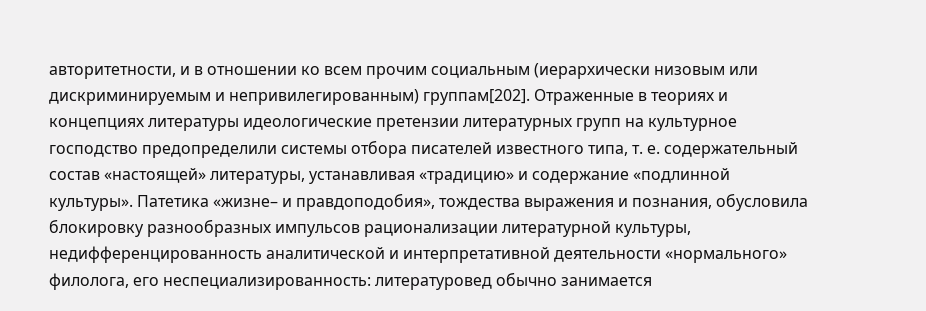авторитетности, и в отношении ко всем прочим социальным (иерархически низовым или дискриминируемым и непривилегированным) группам[202]. Отраженные в теориях и концепциях литературы идеологические претензии литературных групп на культурное господство предопределили системы отбора писателей известного типа, т. е. содержательный состав «настоящей» литературы, устанавливая «традицию» и содержание «подлинной культуры». Патетика «жизне– и правдоподобия», тождества выражения и познания, обусловила блокировку разнообразных импульсов рационализации литературной культуры, недифференцированность аналитической и интерпретативной деятельности «нормального» филолога, его неспециализированность: литературовед обычно занимается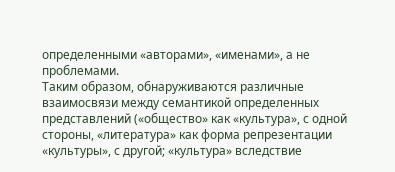определенными «авторами», «именами», а не проблемами.
Таким образом, обнаруживаются различные взаимосвязи между семантикой определенных представлений («общество» как «культура», с одной стороны, «литература» как форма репрезентации «культуры», с другой; «культура» вследствие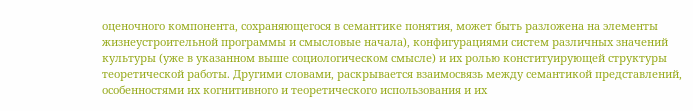оценочного компонента, сохраняющегося в семантике понятия, может быть разложена на элементы жизнеустроительной программы и смысловые начала), конфигурациями систем различных значений культуры (уже в указанном выше социологическом смысле) и их ролью конституирующей структуры теоретической работы. Другими словами, раскрывается взаимосвязь между семантикой представлений, особенностями их когнитивного и теоретического использования и их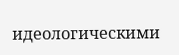идеологическими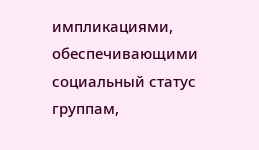импликациями, обеспечивающими социальный статус группам,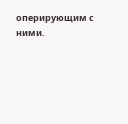оперирующим с ними.